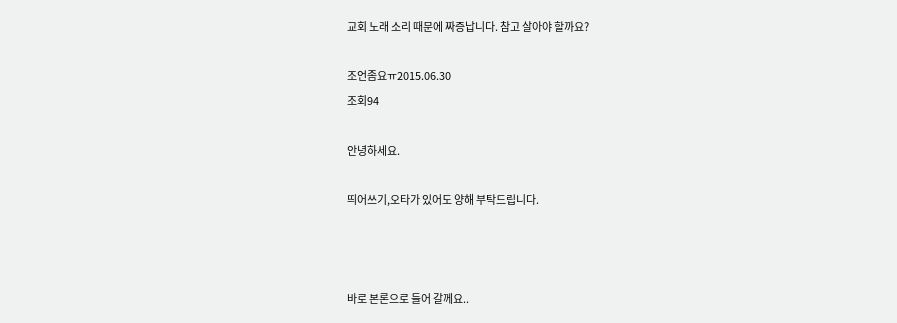교회 노래 소리 때문에 짜증납니다. 참고 살아야 할까요?

조언좀요ㅠ2015.06.30
조회94

안녕하세요.

띄어쓰기,오타가 있어도 양해 부탁드립니다.



바로 본론으로 들어 갈께요..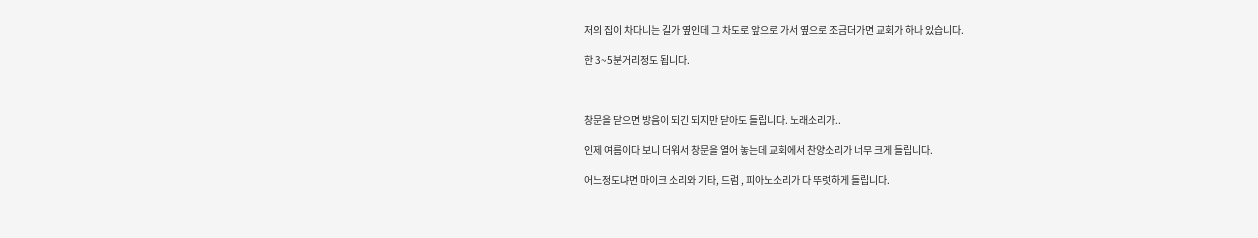저의 집이 차다니는 길가 옆인데 그 차도로 앞으로 가서 옆으로 조금더가면 교회가 하나 있습니다.

한 3~5분거리정도 됩니다.



창문을 닫으면 방음이 되긴 되지만 닫아도 들립니다. 노래소리가..

인제 여름이다 보니 더워서 창문을 열어 놓는데 교회에서 찬양소리가 너무 크게 들립니다.

어느정도냐면 마이크 소리와 기타, 드럼 , 피아노소리가 다 뚜럿하게 들립니다.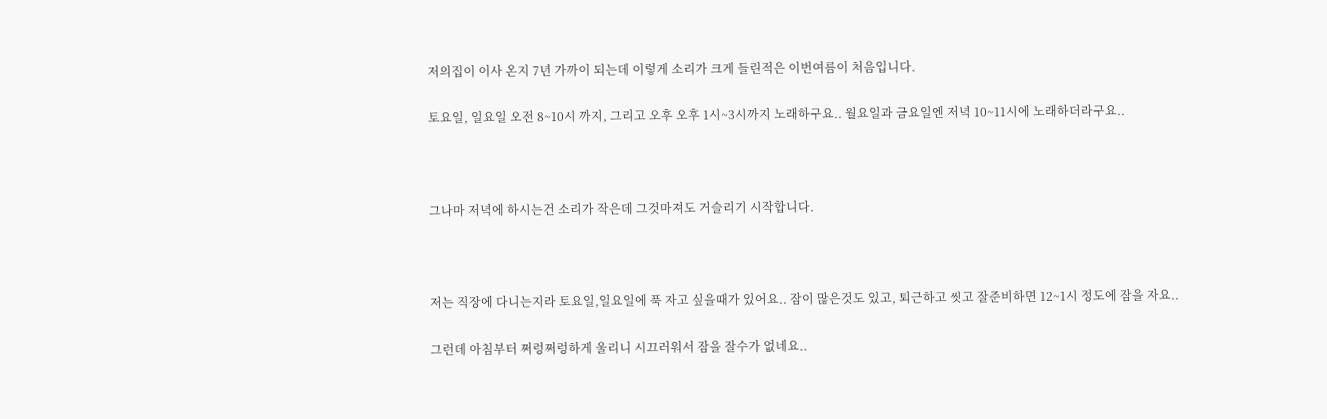저의집이 이사 온지 7년 가까이 되는데 이렇게 소리가 크게 들린적은 이번여름이 처음입니다.

토요일, 일요일 오전 8~10시 까지, 그리고 오후 오후 1시~3시까지 노래하구요.. 월요일과 금요일엔 저녁 10~11시에 노래하더라구요..



그나마 저녁에 하시는건 소리가 작은데 그것마져도 거슬리기 시작합니다.



저는 직장에 다니는지라 토요일,일요일에 푹 자고 싶을때가 있어요.. 잠이 많은것도 있고, 퇴근하고 씻고 잘준비하면 12~1시 정도에 잠을 자요..

그런데 아침부터 쩌렁쩌렁하게 울리니 시끄러워서 잠을 잘수가 없네요..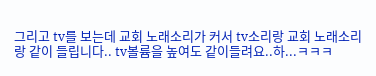그리고 tv를 보는데 교회 노래소리가 커서 tv소리랑 교회 노래소리랑 같이 들립니다.. tv볼륨을 높여도 같이들려요..하...ㅋㅋㅋ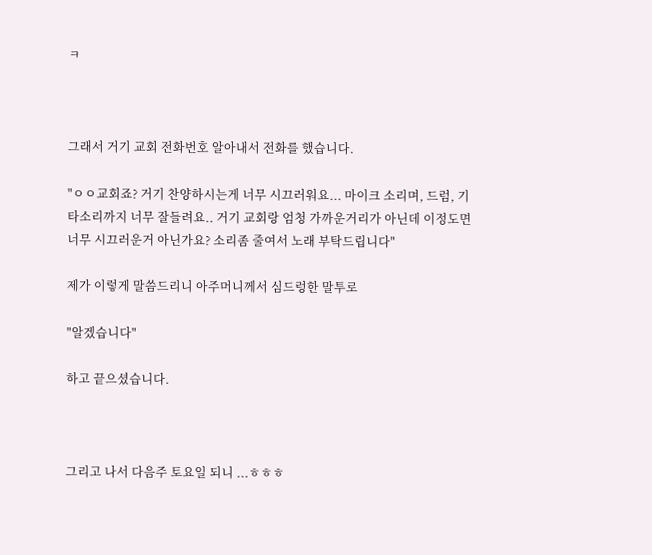ㅋ



그래서 거기 교회 전화번호 알아내서 전화를 했습니다.

"ㅇㅇ교회죠? 거기 찬양하시는게 너무 시끄러워요... 마이크 소리며, 드럼, 기타소리까지 너무 잘들려요.. 거기 교회랑 엄청 가까운거리가 아닌데 이정도면 너무 시끄러운거 아닌가요? 소리좀 줄여서 노래 부탁드립니다"

제가 이렇게 말씀드리니 아주머니께서 심드렁한 말투로

"알겠습니다"

하고 끝으셨습니다.



그리고 나서 다음주 토요일 되니 ...ㅎㅎㅎ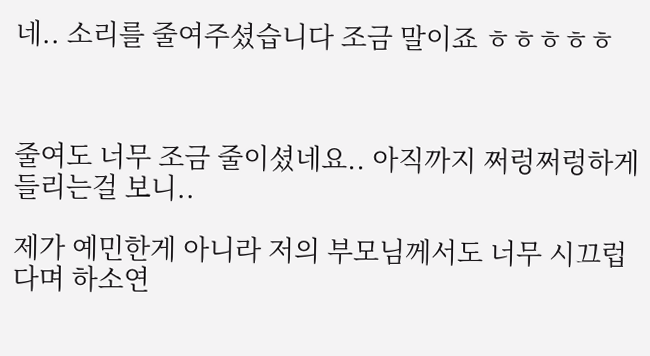네.. 소리를 줄여주셨습니다 조금 말이죠 ㅎㅎㅎㅎㅎ



줄여도 너무 조금 줄이셨네요.. 아직까지 쩌렁쩌렁하게 들리는걸 보니..

제가 예민한게 아니라 저의 부모님께서도 너무 시끄럽다며 하소연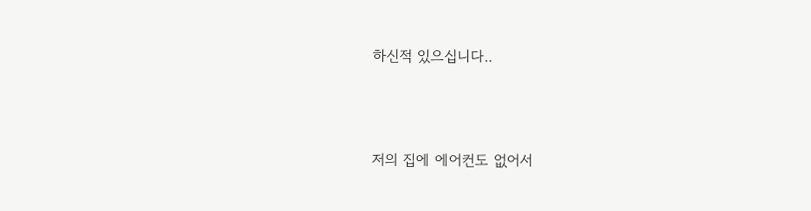하신적 있으십니다..



저의 집에 에어컨도 없어서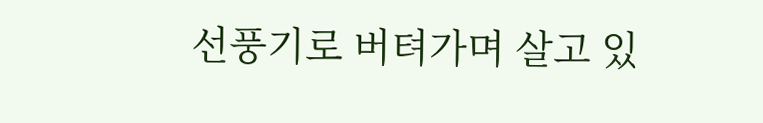선풍기로 버텨가며 살고 있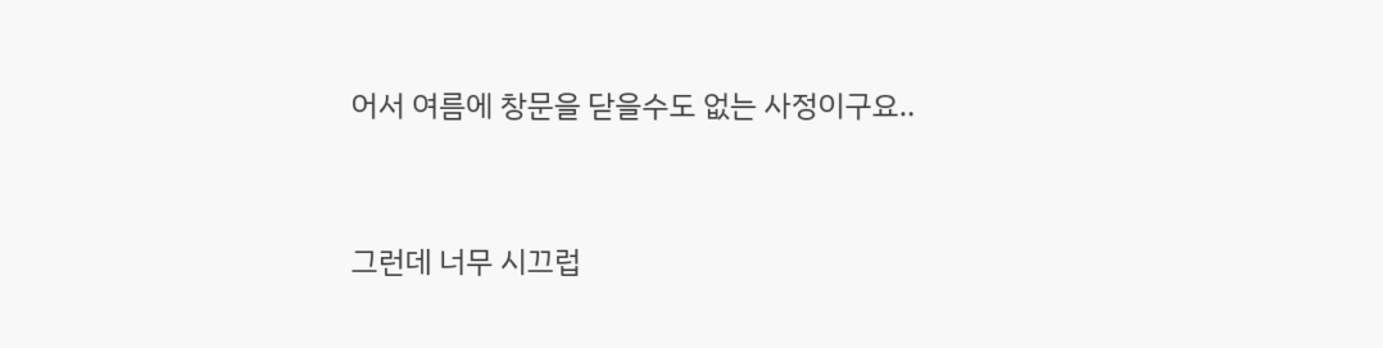어서 여름에 창문을 닫을수도 없는 사정이구요..



그런데 너무 시끄럽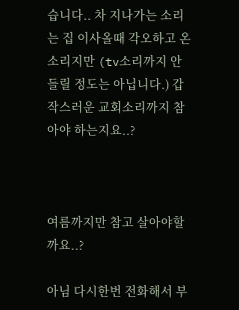습니다.. 차 지나가는 소리는 집 이사올때 각오하고 온 소리지만 (tv소리까지 안들릴 정도는 아닙니다.) 갑작스러운 교회소리까지 참아야 하는지요..?



여름까지만 참고 살아야할까요..?

아님 다시한번 전화해서 부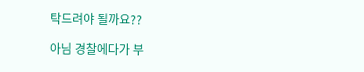탁드려야 될까요??

아님 경찰에다가 부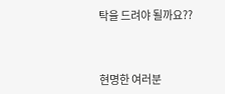탁을 드려야 될까요??



현명한 여러분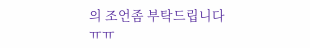의 조언좀 부탁드립니다ㅠㅠ